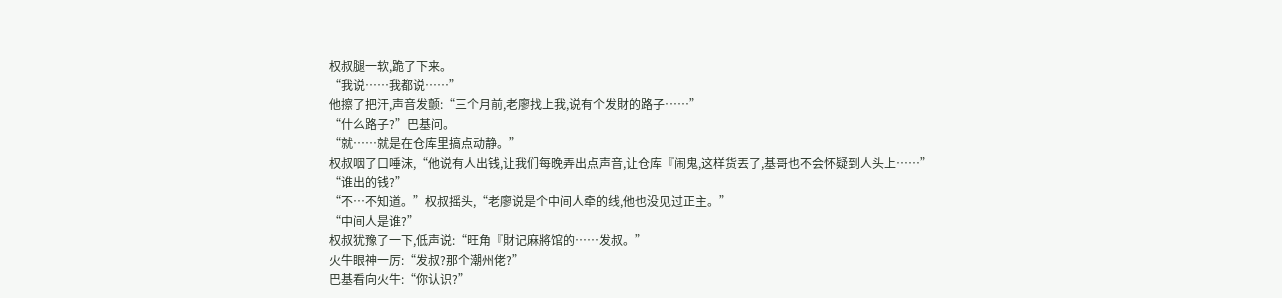权叔腿一软,跪了下来。
“我说……我都说……”
他擦了把汗,声音发颤:“三个月前,老廖找上我,说有个发財的路子……”
“什么路子?”巴基问。
“就……就是在仓库里搞点动静。”
权叔咽了口唾沫,“他说有人出钱,让我们每晚弄出点声音,让仓库『闹鬼,这样货丟了,基哥也不会怀疑到人头上……”
“谁出的钱?”
“不…不知道。”权叔摇头,“老廖说是个中间人牵的线,他也没见过正主。”
“中间人是谁?”
权叔犹豫了一下,低声说:“旺角『財记麻將馆的……发叔。”
火牛眼神一厉:“发叔?那个潮州佬?”
巴基看向火牛:“你认识?”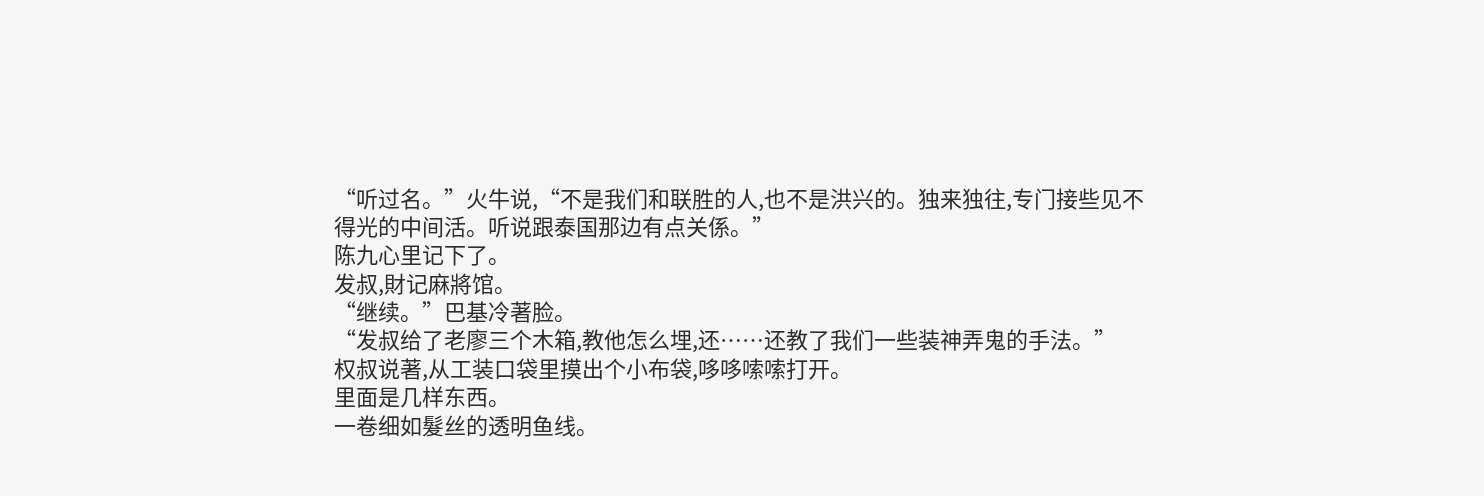“听过名。”火牛说,“不是我们和联胜的人,也不是洪兴的。独来独往,专门接些见不得光的中间活。听说跟泰国那边有点关係。”
陈九心里记下了。
发叔,財记麻將馆。
“继续。”巴基冷著脸。
“发叔给了老廖三个木箱,教他怎么埋,还……还教了我们一些装神弄鬼的手法。”
权叔说著,从工装口袋里摸出个小布袋,哆哆嗦嗦打开。
里面是几样东西。
一卷细如髮丝的透明鱼线。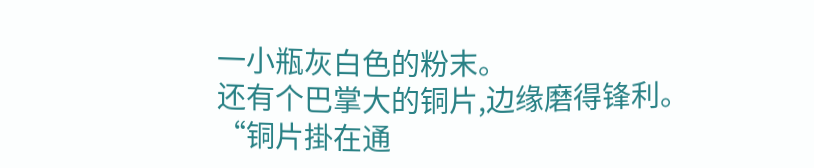一小瓶灰白色的粉末。
还有个巴掌大的铜片,边缘磨得锋利。
“铜片掛在通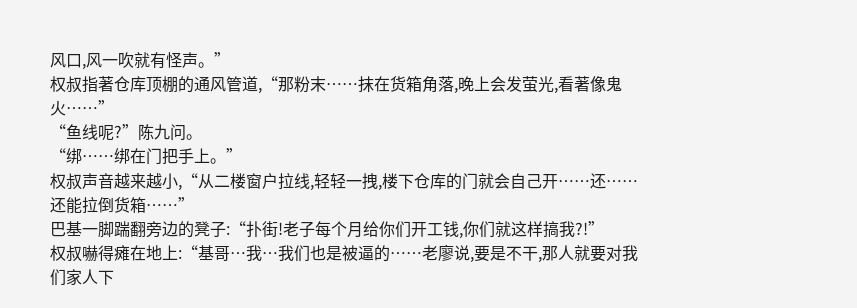风口,风一吹就有怪声。”
权叔指著仓库顶棚的通风管道,“那粉末……抹在货箱角落,晚上会发萤光,看著像鬼火……”
“鱼线呢?”陈九问。
“绑……绑在门把手上。”
权叔声音越来越小,“从二楼窗户拉线,轻轻一拽,楼下仓库的门就会自己开……还……还能拉倒货箱……”
巴基一脚踹翻旁边的凳子:“扑街!老子每个月给你们开工钱,你们就这样搞我?!”
权叔嚇得瘫在地上:“基哥…我…我们也是被逼的……老廖说,要是不干,那人就要对我们家人下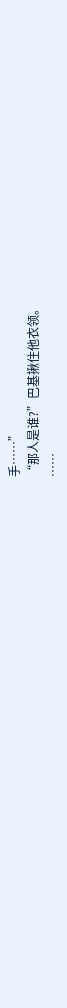手……”
“那人是谁?”巴基揪住他衣领。
……